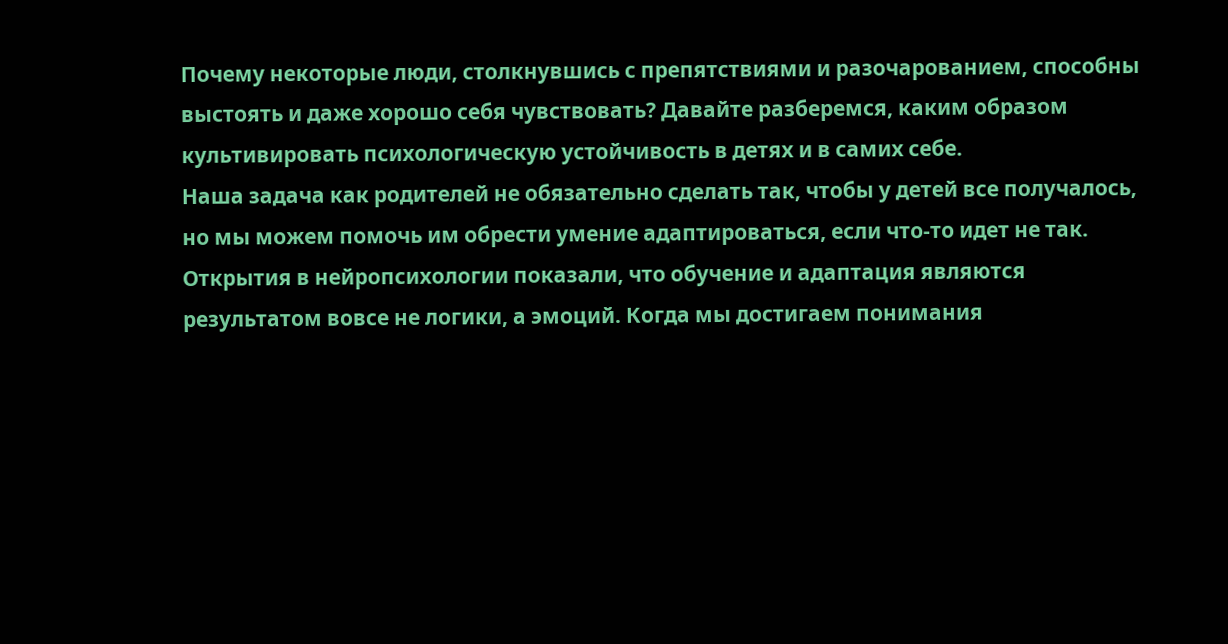Почему некоторые люди, столкнувшись с препятствиями и разочарованием, способны выстоять и даже хорошо себя чувствовать? Давайте разберемся, каким образом культивировать психологическую устойчивость в детях и в самих себе.
Наша задача как родителей не обязательно сделать так, чтобы у детей все получалось, но мы можем помочь им обрести умение адаптироваться, если что-то идет не так.
Открытия в нейропсихологии показали, что обучение и адаптация являются результатом вовсе не логики, а эмоций. Когда мы достигаем понимания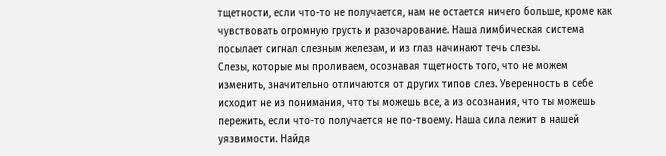тщетности, если что-то не получается, нам не остается ничего больше, кроме как чувствовать огромную грусть и разочарование. Наша лимбическая система посылает сигнал слезным железам, и из глаз начинают течь слезы.
Слезы, которые мы проливаем, осознавая тщетность того, что не можем изменить, значительно отличаются от других типов слез. Уверенность в себе исходит не из понимания, что ты можешь все, а из осознания, что ты можешь пережить, если что-то получается не по-твоему. Наша сила лежит в нашей уязвимости. Найдя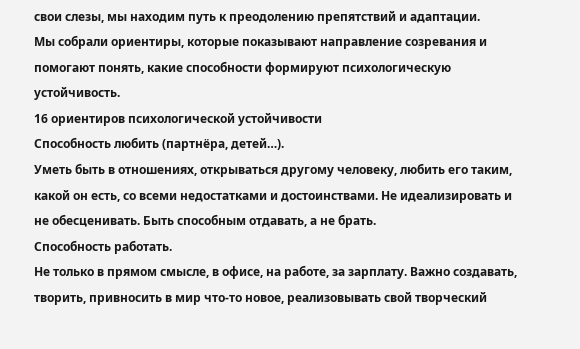свои слезы, мы находим путь к преодолению препятствий и адаптации.
Мы собрали ориентиры, которые показывают направление созревания и помогают понять, какие способности формируют психологическую устойчивость.
16 ориентиров психологической устойчивости
Способность любить (партнёра, детей…).
Уметь быть в отношениях, открываться другому человеку, любить его таким, какой он есть, со всеми недостатками и достоинствами. Не идеализировать и не обесценивать. Быть способным отдавать, а не брать.
Способность работать.
Не только в прямом смысле, в офисе, на работе, за зарплату. Важно создавать, творить, привносить в мир что-то новое, реализовывать свой творческий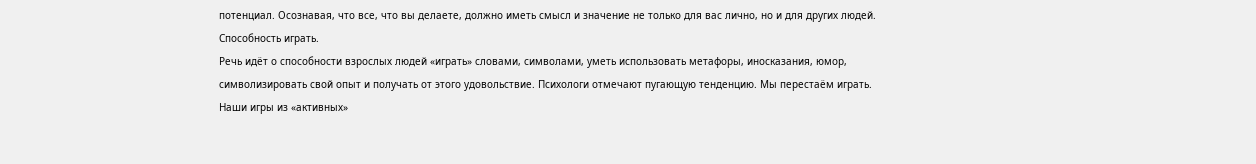потенциал. Осознавая, что все, что вы делаете, должно иметь смысл и значение не только для вас лично, но и для других людей.
Способность играть.
Речь идёт о способности взрослых людей «играть» словами, символами, уметь использовать метафоры, иносказания, юмор, символизировать свой опыт и получать от этого удовольствие. Психологи отмечают пугающую тенденцию. Мы перестаём играть. Наши игры из «активных»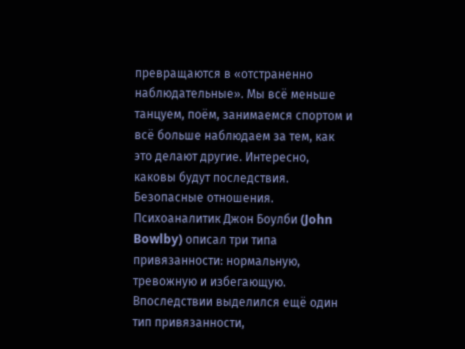превращаются в «отстраненно наблюдательные». Мы всё меньше танцуем, поём, занимаемся спортом и всё больше наблюдаем за тем, как это делают другие. Интересно, каковы будут последствия.
Безопасные отношения.
Психоаналитик Джон Боулби (John Bowlby) описал три типа привязанности: нормальную, тревожную и избегающую. Впоследствии выделился ещё один тип привязанности,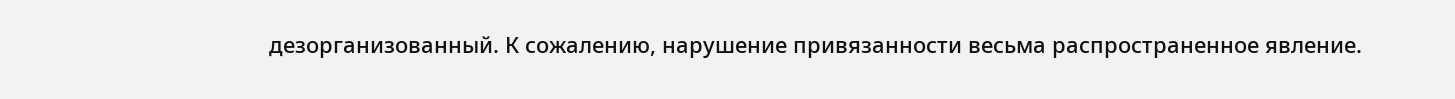дезорганизованный. К сожалению, нарушение привязанности весьма распространенное явление.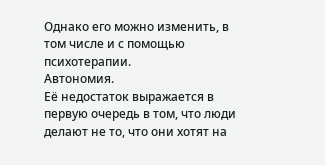Однако его можно изменить, в том числе и с помощью психотерапии.
Автономия.
Её недостаток выражается в первую очередь в том, что люди делают не то, что они хотят на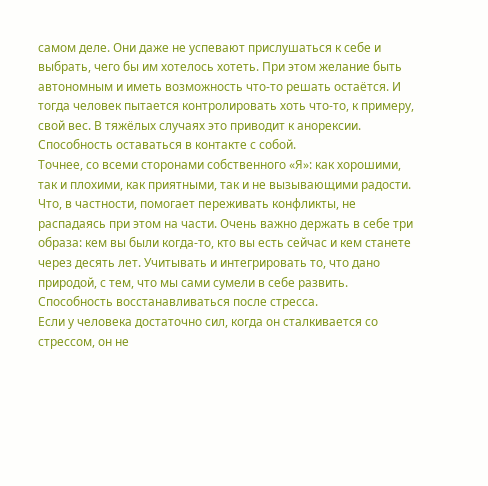самом деле. Они даже не успевают прислушаться к себе и выбрать, чего бы им хотелось хотеть. При этом желание быть автономным и иметь возможность что-то решать остаётся. И тогда человек пытается контролировать хоть что-то, к примеру, свой вес. В тяжёлых случаях это приводит к анорексии.
Способность оставаться в контакте с собой.
Точнее, со всеми сторонами собственного «Я»: как хорошими, так и плохими, как приятными, так и не вызывающими радости. Что, в частности, помогает переживать конфликты, не распадаясь при этом на части. Очень важно держать в себе три образа: кем вы были когда-то, кто вы есть сейчас и кем станете через десять лет. Учитывать и интегрировать то, что дано природой, с тем, что мы сами сумели в себе развить.
Способность восстанавливаться после стресса.
Если у человека достаточно сил, когда он сталкивается со стрессом, он не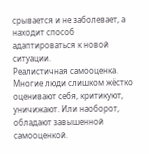срывается и не заболевает, а находит способ адаптироваться к новой ситуации.
Реалистичная самооценка.
Многие люди слишком жёстко оценивают себя, критикуют, уничижают. Или наоборот, обладают завышенной самооценкой.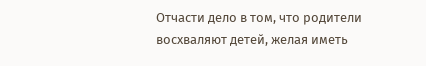Отчасти дело в том, что родители восхваляют детей, желая иметь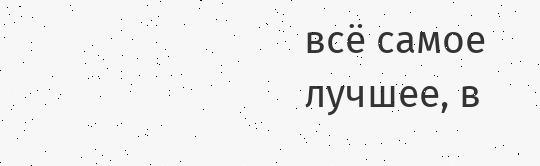всё самое лучшее, в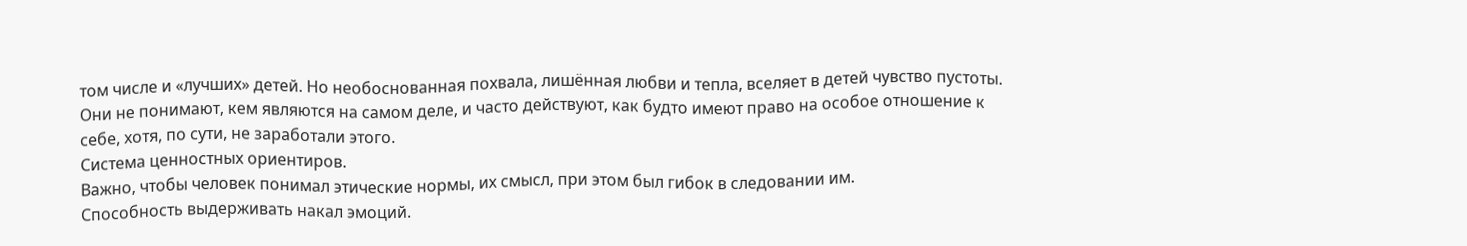том числе и «лучших» детей. Но необоснованная похвала, лишённая любви и тепла, вселяет в детей чувство пустоты. Они не понимают, кем являются на самом деле, и часто действуют, как будто имеют право на особое отношение к себе, хотя, по сути, не заработали этого.
Система ценностных ориентиров.
Важно, чтобы человек понимал этические нормы, их смысл, при этом был гибок в следовании им.
Способность выдерживать накал эмоций.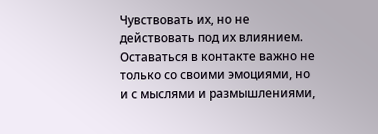Чувствовать их, но не действовать под их влиянием. Оставаться в контакте важно не только со своими эмоциями, но и с мыслями и размышлениями,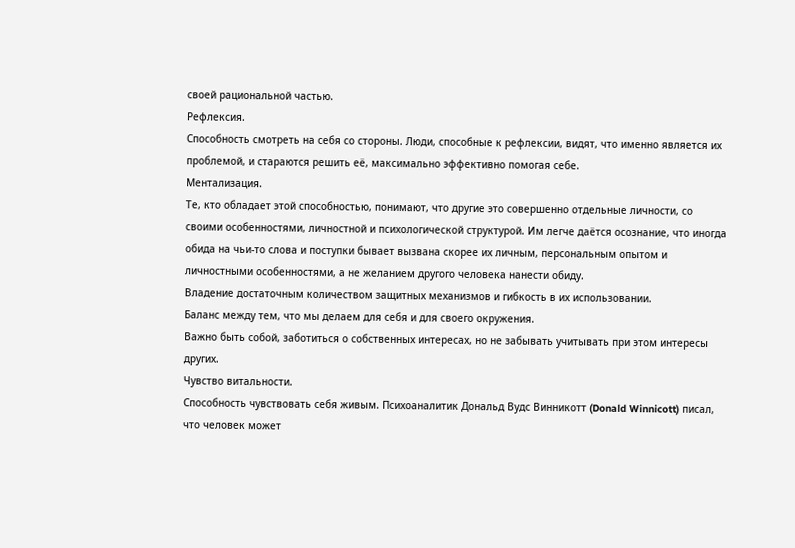своей рациональной частью.
Рефлексия.
Способность смотреть на себя со стороны. Люди, способные к рефлексии, видят, что именно является их проблемой, и стараются решить её, максимально эффективно помогая себе.
Ментализация.
Те, кто обладает этой способностью, понимают, что другие это совершенно отдельные личности, со своими особенностями, личностной и психологической структурой. Им легче даётся осознание, что иногда обида на чьи-то слова и поступки бывает вызвана скорее их личным, персональным опытом и личностными особенностями, а не желанием другого человека нанести обиду.
Владение достаточным количеством защитных механизмов и гибкость в их использовании.
Баланс между тем, что мы делаем для себя и для своего окружения.
Важно быть собой, заботиться о собственных интересах, но не забывать учитывать при этом интересы других.
Чувство витальности.
Способность чувствовать себя живым. Психоаналитик Дональд Вудс Винникотт (Donald Winnicott) писал, что человек может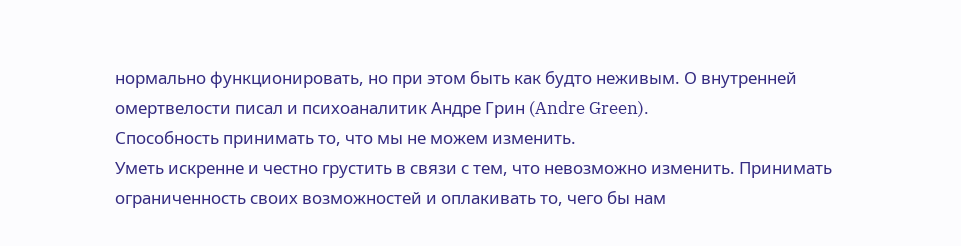нормально функционировать, но при этом быть как будто неживым. О внутренней омертвелости писал и психоаналитик Андре Грин (Andre Green).
Способность принимать то, что мы не можем изменить.
Уметь искренне и честно грустить в связи с тем, что невозможно изменить. Принимать ограниченность своих возможностей и оплакивать то, чего бы нам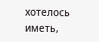хотелось иметь,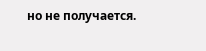но не получается.